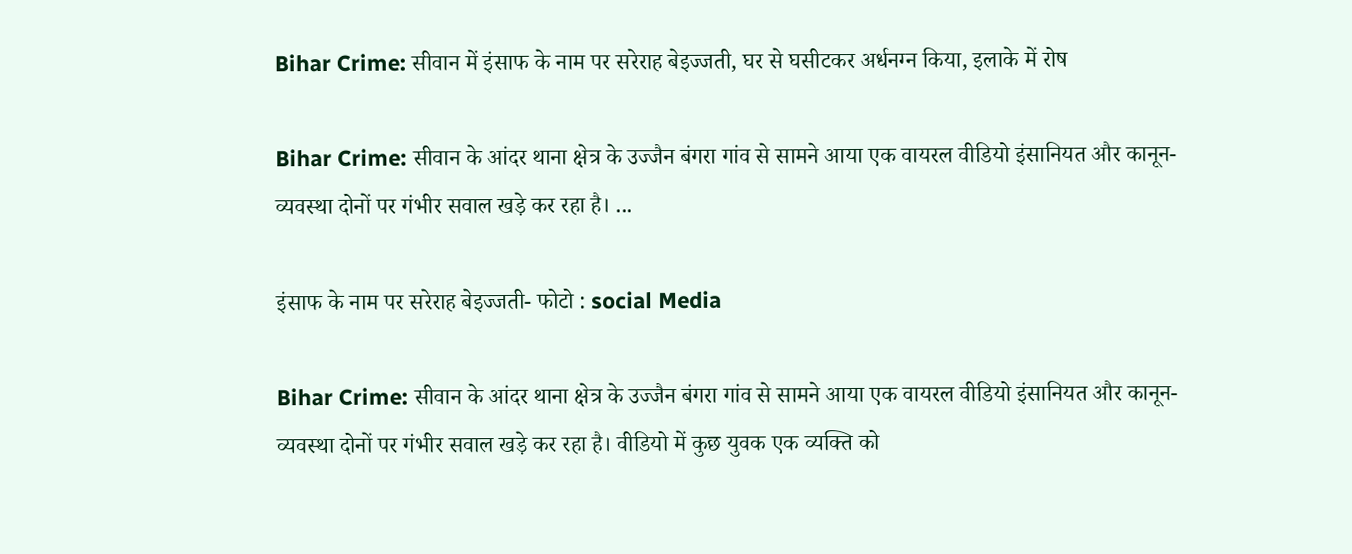Bihar Crime: सीवान में इंसाफ के नाम पर सरेराह बेइज्जती, घर से घसीटकर अर्धनग्न किया, इलाके में रोष

Bihar Crime: सीवान के आंदर थाना क्षेत्र के उज्जैन बंगरा गांव से सामने आया एक वायरल वीडियो इंसानियत और कानून-व्यवस्था दोनों पर गंभीर सवाल खड़े कर रहा है। ...

इंसाफ के नाम पर सरेराह बेइज्जती- फोटो : social Media

Bihar Crime: सीवान के आंदर थाना क्षेत्र के उज्जैन बंगरा गांव से सामने आया एक वायरल वीडियो इंसानियत और कानून-व्यवस्था दोनों पर गंभीर सवाल खड़े कर रहा है। वीडियो में कुछ युवक एक व्यक्ति को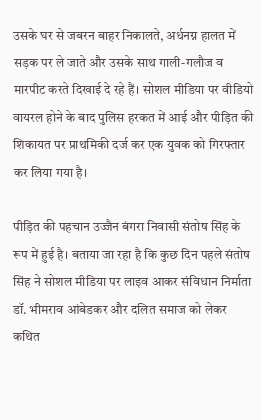उसके घर से जबरन बाहर निकालते, अर्धनग्न हालत में सड़क पर ले जाते और उसके साथ गाली-गलौज व मारपीट करते दिखाई दे रहे हैं। सोशल मीडिया पर वीडियो वायरल होने के बाद पुलिस हरकत में आई और पीड़ित की शिकायत पर प्राथमिकी दर्ज कर एक युवक को गिरफ्तार कर लिया गया है।

पीड़ित की पहचान उज्जैन बंगरा निवासी संतोष सिंह के रूप में हुई है। बताया जा रहा है कि कुछ दिन पहले संतोष सिंह ने सोशल मीडिया पर लाइव आकर संविधान निर्माता डॉ. भीमराव आंबेडकर और दलित समाज को लेकर कथित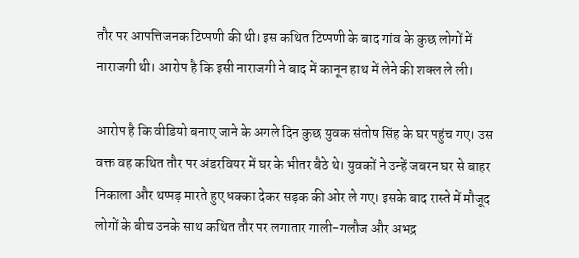तौर पर आपत्तिजनक टिप्पणी की थी। इस कथित टिप्पणी के बाद गांव के कुछ लोगों में नाराजगी थी। आरोप है कि इसी नाराजगी ने बाद में कानून हाथ में लेने की शक्ल ले ली।

आरोप है कि वीडियो बनाए जाने के अगले दिन कुछ युवक संतोष सिंह के घर पहुंच गए। उस वक्त वह कथित तौर पर अंडरवियर में घर के भीतर बैठे थे। युवकों ने उन्हें जबरन घर से बाहर निकाला और थप्पड़ मारते हुए धक्का देकर सड़क की ओर ले गए। इसके बाद रास्ते में मौजूद लोगों के बीच उनके साथ कथित तौर पर लगातार गाली-गलौज और अभद्र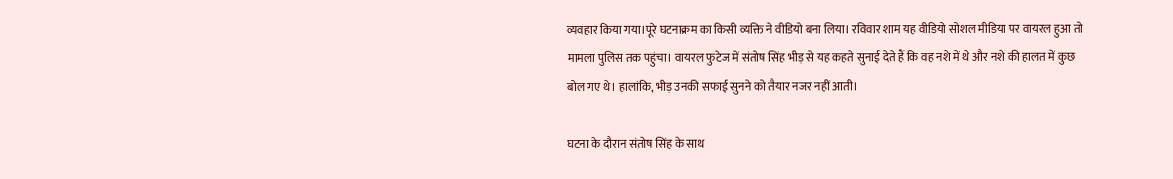व्यवहार किया गया।पूरे घटनाक्रम का किसी व्यक्ति ने वीडियो बना लिया। रविवार शाम यह वीडियो सोशल मीडिया पर वायरल हुआ तो मामला पुलिस तक पहुंचा। वायरल फुटेज में संतोष सिंह भीड़ से यह कहते सुनाई देते हैं कि वह नशे में थे और नशे की हालत में कुछ बोल गए थे। हालांकि, भीड़ उनकी सफाई सुनने को तैयार नजर नहीं आती।

घटना के दौरान संतोष सिंह के साथ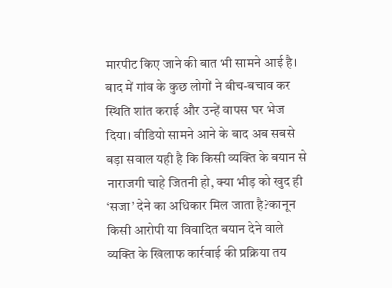मारपीट किए जाने की बात भी सामने आई है। बाद में गांव के कुछ लोगों ने बीच-बचाव कर स्थिति शांत कराई और उन्हें वापस घर भेज दिया। वीडियो सामने आने के बाद अब सबसे बड़ा सवाल यही है कि किसी व्यक्ति के बयान से नाराजगी चाहे जितनी हो, क्या भीड़ को खुद ही ‘सजा’ देने का अधिकार मिल जाता है?कानून किसी आरोपी या विवादित बयान देने वाले व्यक्ति के खिलाफ कार्रवाई की प्रक्रिया तय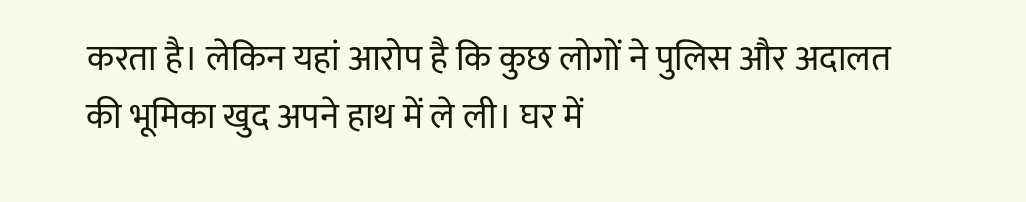करता है। लेकिन यहां आरोप है कि कुछ लोगों ने पुलिस और अदालत की भूमिका खुद अपने हाथ में ले ली। घर में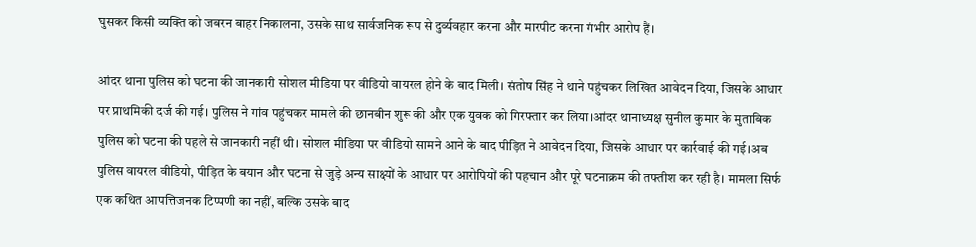घुसकर किसी व्यक्ति को जबरन बाहर निकालना, उसके साथ सार्वजनिक रूप से दुर्व्यवहार करना और मारपीट करना गंभीर आरोप हैं।

आंदर थाना पुलिस को घटना की जानकारी सोशल मीडिया पर वीडियो वायरल होने के बाद मिली। संतोष सिंह ने थाने पहुंचकर लिखित आवेदन दिया, जिसके आधार पर प्राथमिकी दर्ज की गई। पुलिस ने गांव पहुंचकर मामले की छानबीन शुरू की और एक युवक को गिरफ्तार कर लिया।आंदर थानाध्यक्ष सुनील कुमार के मुताबिक पुलिस को घटना की पहले से जानकारी नहीं थी। सोशल मीडिया पर वीडियो सामने आने के बाद पीड़ित ने आवेदन दिया, जिसके आधार पर कार्रवाई की गई।अब पुलिस वायरल वीडियो, पीड़ित के बयान और घटना से जुड़े अन्य साक्ष्यों के आधार पर आरोपियों की पहचान और पूरे घटनाक्रम की तफ्तीश कर रही है। मामला सिर्फ एक कथित आपत्तिजनक टिप्पणी का नहीं, बल्कि उसके बाद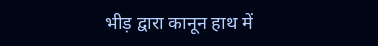भीड़ द्वारा कानून हाथ में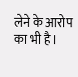लेने के आरोप का भी है।